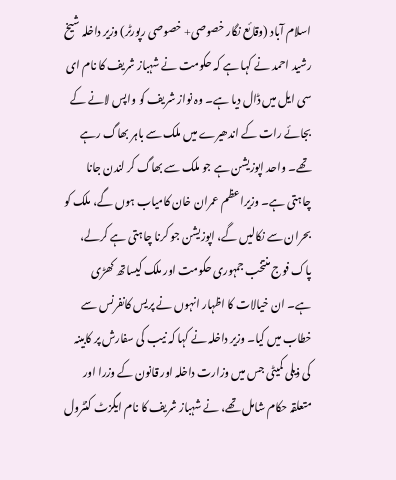اسلام آباد (وقائع نگار خصوصی+ خصوصی رپورٹر) وزیر داخلہ شیخ رشید احمد نے کہا ہے کہ حکومت نے شہباز شریف کا نام ای سی ایل میں ڈال دیا ہے۔ وہ نواز شریف کو واپس لانے کے بجائے رات کے اندھیرے میں ملک سے باہر بھاگ رہے تھے۔ واحد اپوزیشن ہے جو ملک سے بھاگ کر لندن جانا چاہتی ہے۔ وزیراعظم عمران خان کامیاب ہوں گے، ملک کو بحران سے نکالیں گے، اپوزیشن جو کرنا چاہتی ہے کرلے، پاک فوج منتخب جمہوری حکومت اور ملک کیساتھ کھڑی ہے۔ ان خیالات کا اظہار انہوں نے پریس کانفرنس سے خطاب میں کیا۔ وزیر داخلہ نے کہا کہ نیب کی سفارش پر کابینہ کی ذیلی کمیٹی جس میں وزارت داخلہ اور قانون کے وزرا اور متعلقہ حکام شامل تھے، نے شہباز شریف کا نام ایگزٹ کنٹرول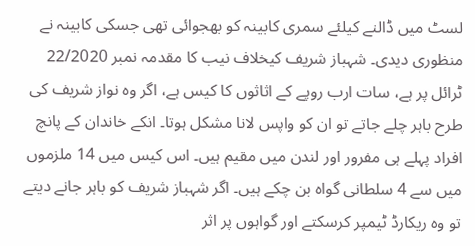لسٹ میں ڈالنے کیلئے سمری کابینہ کو بھجوائی تھی جسکی کابینہ نے منظوری دیدی۔ شہباز شریف کیخلاف نیب کا مقدمہ نمبر 22/2020 ٹرائل پر ہے، سات ارب روپے کے اثاثوں کا کیس ہے، اگر وہ نواز شریف کی طرح باہر چلے جاتے تو ان کو واپس لانا مشکل ہوتا۔ انکے خاندان کے پانچ افراد پہلے ہی مفرور اور لندن میں مقیم ہیں۔ اس کیس میں 14 ملزموں میں سے 4 سلطانی گواہ بن چکے ہیں۔ اگر شہباز شریف کو باہر جانے دیتے تو وہ ریکارڈ ٹیمپر کرسکتے اور گواہوں پر اثر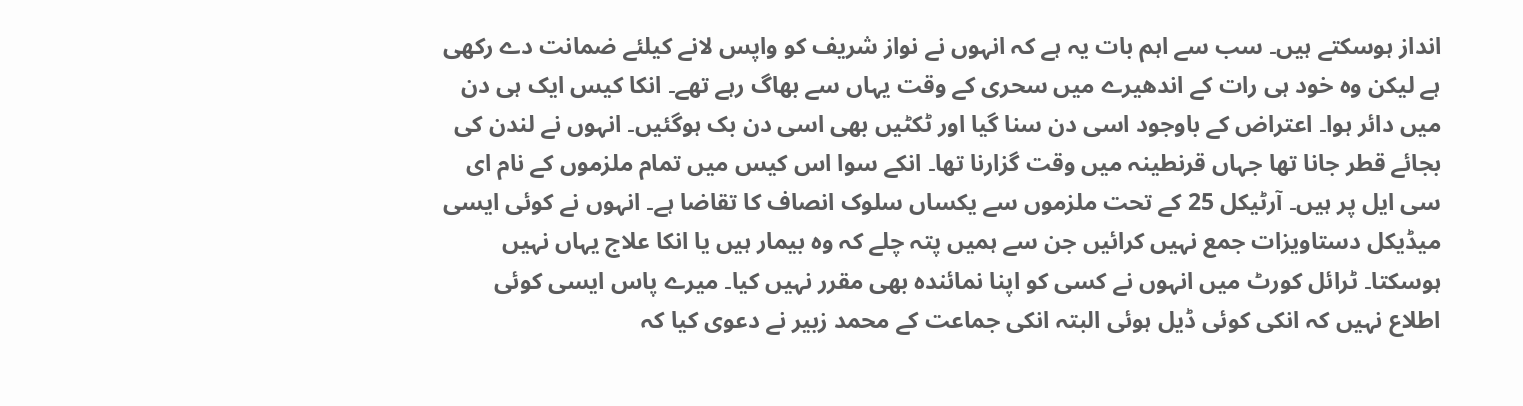انداز ہوسکتے ہیں۔ سب سے اہم بات یہ ہے کہ انہوں نے نواز شریف کو واپس لانے کیلئے ضمانت دے رکھی ہے لیکن وہ خود ہی رات کے اندھیرے میں سحری کے وقت یہاں سے بھاگ رہے تھے۔ انکا کیس ایک ہی دن میں دائر ہوا۔ اعتراض کے باوجود اسی دن سنا گیا اور ٹکٹیں بھی اسی دن بک ہوگئیں۔ انہوں نے لندن کی بجائے قطر جانا تھا جہاں قرنطینہ میں وقت گزارنا تھا۔ انکے سوا اس کیس میں تمام ملزموں کے نام ای سی ایل پر ہیں۔ آرٹیکل 25 کے تحت ملزموں سے یکساں سلوک انصاف کا تقاضا ہے۔ انہوں نے کوئی ایسی میڈیکل دستاویزات جمع نہیں کرائیں جن سے ہمیں پتہ چلے کہ وہ بیمار ہیں یا انکا علاج یہاں نہیں ہوسکتا۔ ٹرائل کورٹ میں انہوں نے کسی کو اپنا نمائندہ بھی مقرر نہیں کیا۔ میرے پاس ایسی کوئی اطلاع نہیں کہ انکی کوئی ڈیل ہوئی البتہ انکی جماعت کے محمد زبیر نے دعوی کیا کہ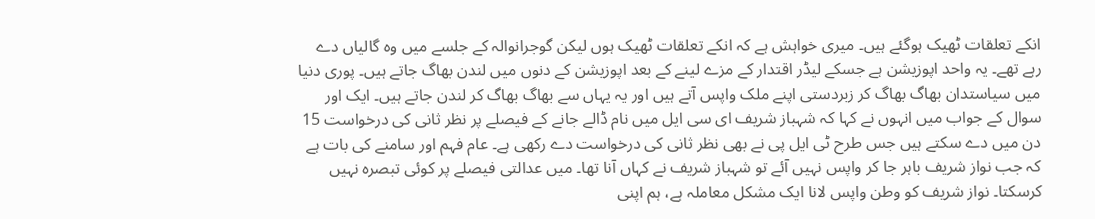انکے تعلقات ٹھیک ہوگئے ہیں۔ میری خواہش ہے کہ انکے تعلقات ٹھیک ہوں لیکن گوجرانوالہ کے جلسے میں وہ گالیاں دے رہے تھے۔ یہ واحد اپوزیشن ہے جسکے لیڈر اقتدار کے مزے لینے کے بعد اپوزیشن کے دنوں میں لندن بھاگ جاتے ہیں۔ پوری دنیا میں سیاستدان بھاگ بھاگ کر زبردستی اپنے ملک واپس آتے ہیں اور یہ یہاں سے بھاگ بھاگ کر لندن جاتے ہیں۔ ایک اور سوال کے جواب میں انہوں نے کہا کہ شہباز شریف ای سی ایل میں نام ڈالے جانے کے فیصلے پر نظر ثانی کی درخواست 15 دن میں دے سکتے ہیں جس طرح ٹی ایل پی نے بھی نظر ثانی کی درخواست دے رکھی ہے۔ عام فہم اور سامنے کی بات ہے کہ جب نواز شریف باہر جا کر واپس نہیں آئے تو شہباز شریف نے کہاں آنا تھا۔ میں عدالتی فیصلے پر کوئی تبصرہ نہیں کرسکتا۔ نواز شریف کو وطن واپس لانا ایک مشکل معاملہ ہے، ہم اپنی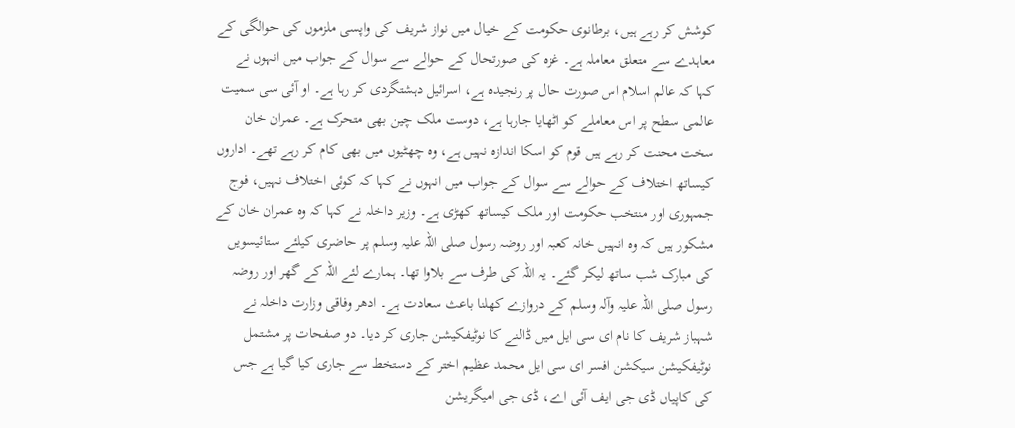کوشش کر رہے ہیں، برطانوی حکومت کے خیال میں نواز شریف کی واپسی ملزموں کی حوالگی کے معاہدے سے متعلق معاملہ ہے۔ غزہ کی صورتحال کے حوالے سے سوال کے جواب میں انہوں نے کہا کہ عالم اسلام اس صورت حال پر رنجیدہ ہے، اسرائیل دہشتگردی کر رہا ہے۔ او آئی سی سمیت عالمی سطح پر اس معاملے کو اٹھایا جارہا ہے، دوست ملک چین بھی متحرک ہے۔ عمران خان سخت محنت کر رہے ہیں قوم کو اسکا اندازہ نہیں ہے، وہ چھٹیوں میں بھی کام کر رہے تھے۔ اداروں کیساتھ اختلاف کے حوالے سے سوال کے جواب میں انہوں نے کہا کہ کوئی اختلاف نہیں، فوج جمہوری اور منتخب حکومت اور ملک کیساتھ کھڑی ہے۔ وزیر داخلہ نے کہا کہ وہ عمران خان کے مشکور ہیں کہ وہ انہیں خانہ کعبہ اور روضہ رسول صلی اللہ علیہ وسلم پر حاضری کیلئے ستائیسویں کی مبارک شب ساتھ لیکر گئے۔ یہ اللہ کی طرف سے بلاوا تھا۔ ہمارے لئے اللہ کے گھر اور روضہ رسول صلی اللہ علیہ وآلہ وسلم کے دروازے کھلنا باعث سعادت ہے۔ ادھر وفاقی وزارت داخلہ نے شہباز شریف کا نام ای سی ایل میں ڈالنے کا نوٹیفکیشن جاری کر دیا۔ دو صفحات پر مشتمل نوٹیفکیشن سیکشن افسر ای سی ایل محمد عظیم اختر کے دستخط سے جاری کیا گیا ہے جس کی کاپیاں ڈی جی ایف آئی اے، ڈی جی امیگریشن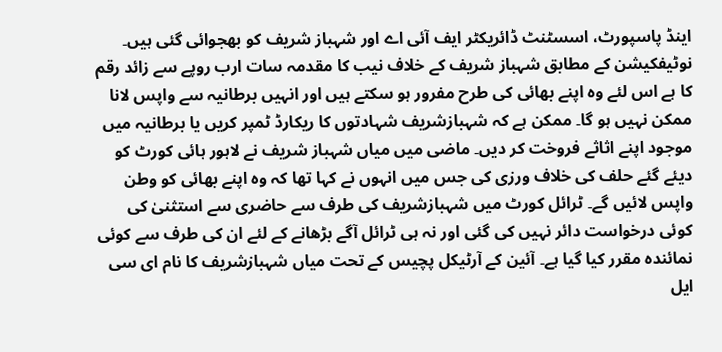اینڈ پاسپورٹ، اسسٹنٹ ڈائریکٹر ایف آئی اے اور شہباز شریف کو بھجوائی گئی ہیں۔ نوٹیفکیشن کے مطابق شہباز شریف کے خلاف نیب کا مقدمہ سات ارب روپے سے زائد رقم کا ہے اس لئے وہ اپنے بھائی کی طرح مفرور ہو سکتے ہیں اور انہیں برطانیہ سے واپس لانا ممکن نہیں ہو گا۔ ممکن ہے کہ شہبازشریف شہادتوں کا ریکارڈ ٹمپر کریں یا برطانیہ میں موجود اپنے اثاثے فروخت کر دیں۔ ماضی میں میاں شہباز شریف نے لاہور ہائی کورٹ کو دیئے گئے حلف کی خلاف ورزی کی جس میں انہوں نے کہا تھا کہ وہ اپنے بھائی کو وطن واپس لائیں گے۔ ٹرائل کورٹ میں شہبازشریف کی طرف سے حاضری سے استثنیٰ کی کوئی درخواست دائر نہیں کی گئی اور نہ ہی ٹرائل آگے بڑھانے کے لئے ان کی طرف سے کوئی نمائندہ مقرر کیا گیا ہے۔ آئین کے آرٹیکل پچیس کے تحت میاں شہبازشریف کا نام ای سی ایل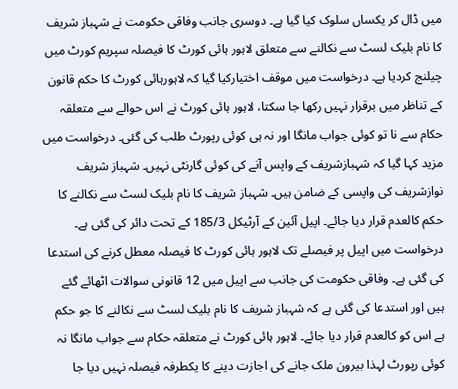میں ڈال کر یکساں سلوک کیا گیا ہے۔ دوسری جانب وفاقی حکومت نے شہباز شریف کا نام بلیک لسٹ سے نکالنے سے متعلق لاہور ہائی کورٹ کا فیصلہ سپریم کورٹ میں چیلنج کردیا ہے۔ درخواست میں موقف اختیارکیا گیا کہ لاہورہائی کورٹ کا حکم قانون کے تناظر میں برقرار نہیں رکھا جا سکتا، لاہور ہائی کورٹ نے اس حوالے سے متعلقہ حکام سے نا تو کوئی جواب مانگا اور نہ ہی کوئی رپورٹ طلب کی گئی۔ درخواست میں مزید کہا گیا کہ شہبازشریف کے واپس آنے کی کوئی گارنٹی نہیں۔ شہباز شریف نوازشریف کی واپسی کے ضامن ہیں۔ شہباز شریف کا نام بلیک لسٹ سے نکالنے کا حکم کالعدم قرار دیا جائے۔ اپیل آئین کے آرٹیکل 185/3 کے تحت دائر کی گئی ہے۔ درخواست میں اپیل پر فیصلے تک لاہور ہائی کورٹ کا فیصلہ معطل کرنے کی استدعا کی گئی ہے۔ وفاقی حکومت کی جانب سے اپیل میں 12 قانونی سوالات اٹھائے گئے ہیں اور استدعا کی گئی ہے کہ شہباز شریف کا نام بلیک لسٹ سے نکالنے کا جو حکم ہے اس کو کالعدم قرار دیا جائے۔ لاہور ہائی کورٹ نے متعلقہ حکام سے جواب مانگا نہ کوئی رپورٹ لہذا بیرون ملک جانے کی اجازت دینے کا یکطرفہ فیصلہ نہیں دیا جا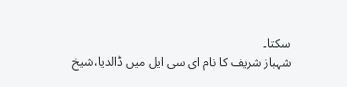سکتا۔
شہباز شریف کا نام ای سی ایل میں ڈالدیا،شیخ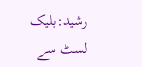رشید:بلیک لسٹ سے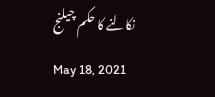نکالنے کا حکم چیلنج
May 18, 2021